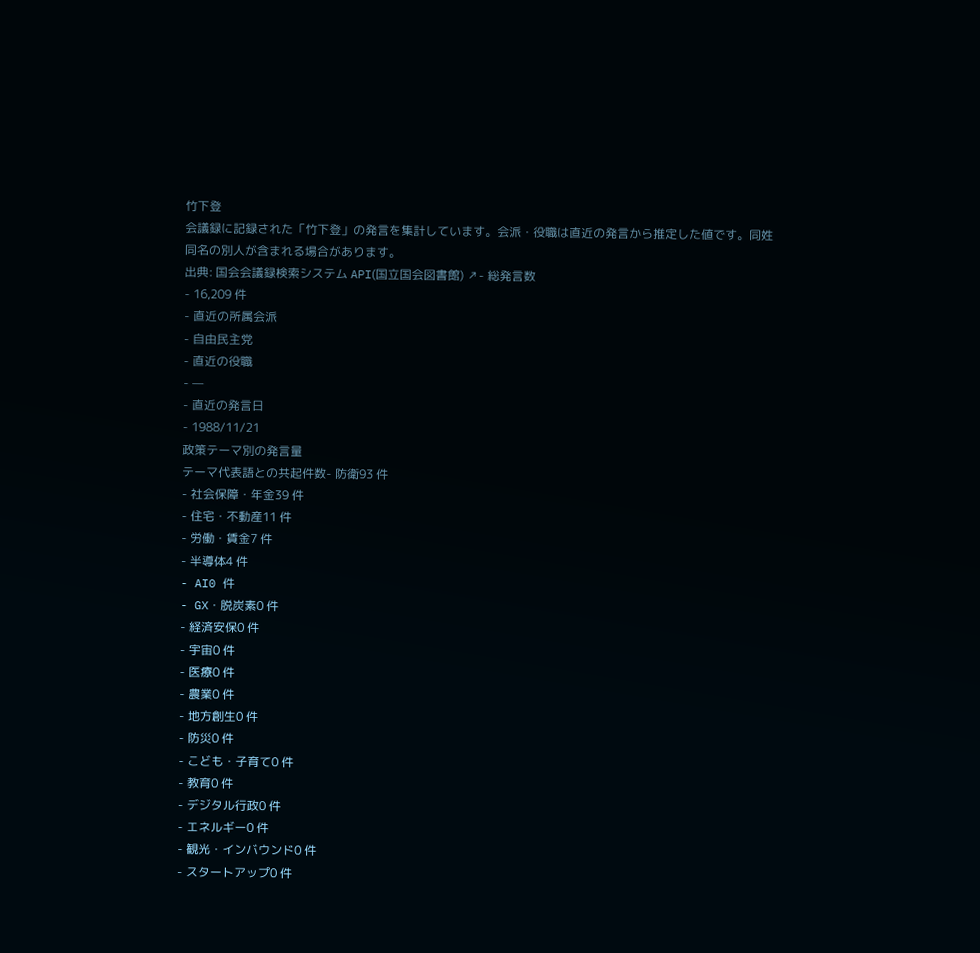竹下登
会議録に記録された「竹下登」の発言を集計しています。会派・役職は直近の発言から推定した値です。同姓同名の別人が含まれる場合があります。
出典: 国会会議録検索システム API(国立国会図書館) ↗- 総発言数
- 16,209 件
- 直近の所属会派
- 自由民主党
- 直近の役職
- —
- 直近の発言日
- 1988/11/21
政策テーマ別の発言量
テーマ代表語との共起件数- 防衛93 件
- 社会保障・年金39 件
- 住宅・不動産11 件
- 労働・賃金7 件
- 半導体4 件
- AI0 件
- GX・脱炭素0 件
- 経済安保0 件
- 宇宙0 件
- 医療0 件
- 農業0 件
- 地方創生0 件
- 防災0 件
- こども・子育て0 件
- 教育0 件
- デジタル行政0 件
- エネルギー0 件
- 観光・インバウンド0 件
- スタートアップ0 件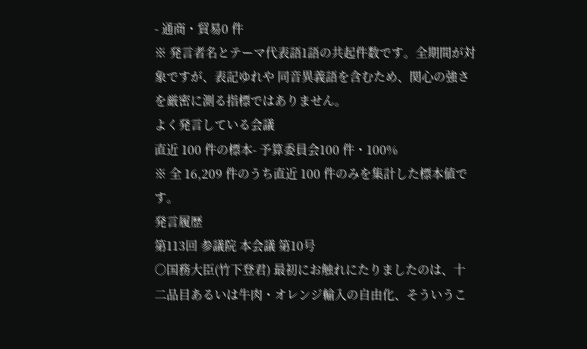- 通商・貿易0 件
※ 発言者名とテーマ代表語1語の共起件数です。全期間が対象ですが、表記ゆれや 同音異義語を含むため、関心の強さを厳密に測る指標ではありません。
よく発言している会議
直近 100 件の標本- 予算委員会100 件・100%
※ 全 16,209 件のうち直近 100 件のみを集計した標本値です。
発言履歴
第113回 参議院 本会議 第10号
○国務大臣(竹下登君) 最初にお触れにたりましたのは、十二品目あるいは牛肉・オレンジ輸入の自由化、そういうこ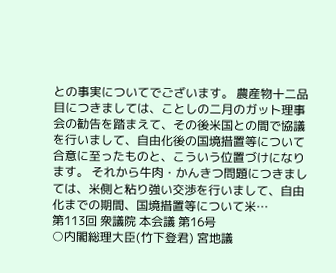との事実についてでございます。 農産物十二品目につきましては、ことしの二月のガット理事会の勧告を踏まえて、その後米国との間で協議を行いまして、自由化後の国境措置等について合意に至ったものと、こういう位置づけになります。 それから牛肉・かんきつ問題につきましては、米側と粘り強い交渉を行いまして、自由化までの期間、国境措置等について米…
第113回 衆議院 本会議 第16号
○内閣総理大臣(竹下登君) 宮地議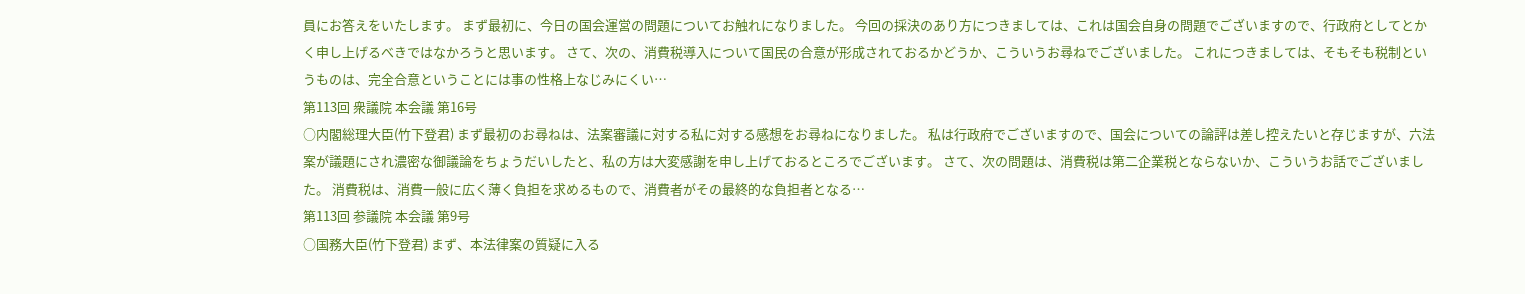員にお答えをいたします。 まず最初に、今日の国会運営の問題についてお触れになりました。 今回の採決のあり方につきましては、これは国会自身の問題でございますので、行政府としてとかく申し上げるべきではなかろうと思います。 さて、次の、消費税導入について国民の合意が形成されておるかどうか、こういうお尋ねでございました。 これにつきましては、そもそも税制というものは、完全合意ということには事の性格上なじみにくい…
第113回 衆議院 本会議 第16号
○内閣総理大臣(竹下登君) まず最初のお尋ねは、法案審議に対する私に対する感想をお尋ねになりました。 私は行政府でございますので、国会についての論評は差し控えたいと存じますが、六法案が議題にされ濃密な御議論をちょうだいしたと、私の方は大変感謝を申し上げておるところでございます。 さて、次の問題は、消費税は第二企業税とならないか、こういうお話でございました。 消費税は、消費一般に広く薄く負担を求めるもので、消費者がその最終的な負担者となる…
第113回 参議院 本会議 第9号
○国務大臣(竹下登君) まず、本法律案の質疑に入る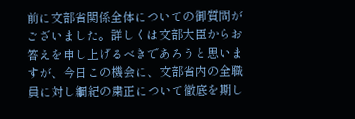前に文部省関係全体についての御質問がございました。詳しくは文部大臣からお答えを申し上げるべきであろうと思いますが、今日この機会に、文部省内の全職員に対し綱紀の粛正について徹底を期し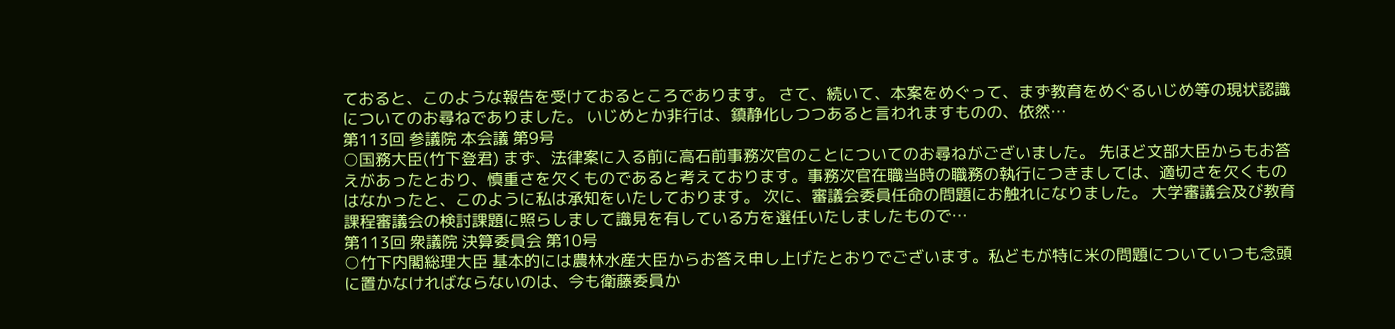ておると、このような報告を受けておるところであります。 さて、続いて、本案をめぐって、まず教育をめぐるいじめ等の現状認識についてのお尋ねでありました。 いじめとか非行は、鎮静化しつつあると言われますものの、依然…
第113回 参議院 本会議 第9号
○国務大臣(竹下登君) まず、法律案に入る前に高石前事務次官のことについてのお尋ねがございました。 先ほど文部大臣からもお答えがあったとおり、慎重さを欠くものであると考えております。事務次官在職当時の職務の執行につきましては、適切さを欠くものはなかったと、このように私は承知をいたしております。 次に、審議会委員任命の問題にお触れになりました。 大学審議会及び教育課程審議会の検討課題に照らしまして識見を有している方を選任いたしましたもので…
第113回 衆議院 決算委員会 第10号
○竹下内閣総理大臣 基本的には農林水産大臣からお答え申し上げたとおりでございます。私どもが特に米の問題についていつも念頭に置かなければならないのは、今も衛藤委員か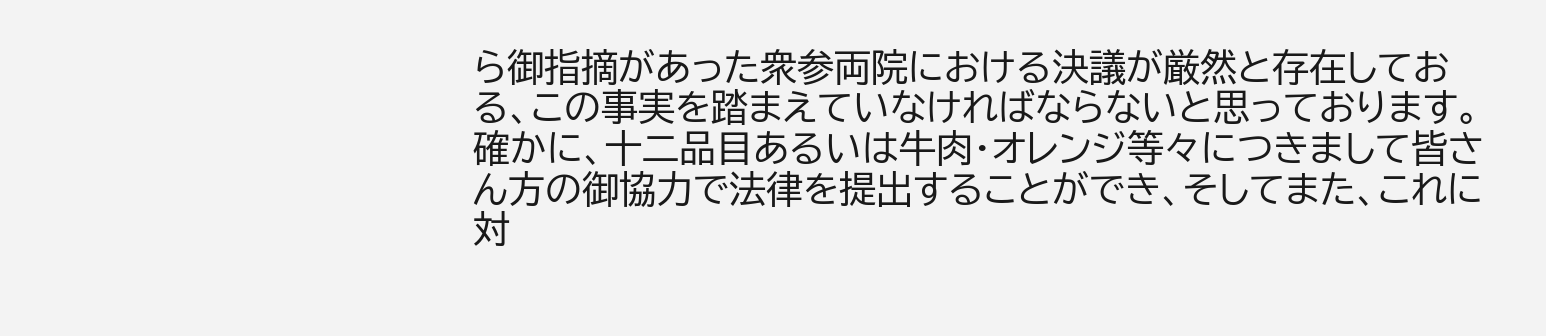ら御指摘があった衆参両院における決議が厳然と存在しておる、この事実を踏まえていなければならないと思っております。 確かに、十二品目あるいは牛肉・オレンジ等々につきまして皆さん方の御協力で法律を提出することができ、そしてまた、これに対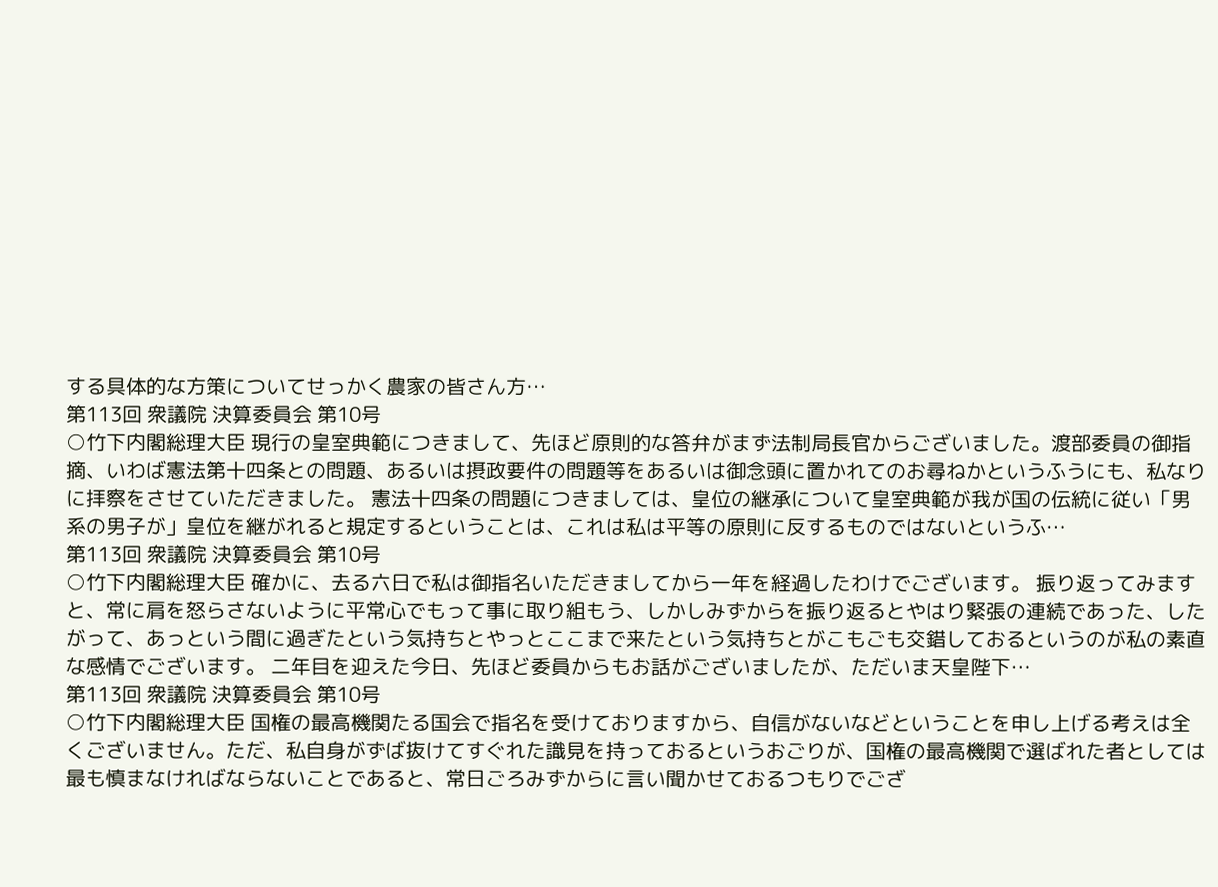する具体的な方策についてせっかく農家の皆さん方…
第113回 衆議院 決算委員会 第10号
○竹下内閣総理大臣 現行の皇室典範につきまして、先ほど原則的な答弁がまず法制局長官からございました。渡部委員の御指摘、いわば憲法第十四条との問題、あるいは摂政要件の問題等をあるいは御念頭に置かれてのお尋ねかというふうにも、私なりに拝察をさせていただきました。 憲法十四条の問題につきましては、皇位の継承について皇室典範が我が国の伝統に従い「男系の男子が」皇位を継がれると規定するということは、これは私は平等の原則に反するものではないというふ…
第113回 衆議院 決算委員会 第10号
○竹下内閣総理大臣 確かに、去る六日で私は御指名いただきましてから一年を経過したわけでございます。 振り返ってみますと、常に肩を怒らさないように平常心でもって事に取り組もう、しかしみずからを振り返るとやはり緊張の連続であった、したがって、あっという間に過ぎたという気持ちとやっとここまで来たという気持ちとがこもごも交錯しておるというのが私の素直な感情でございます。 二年目を迎えた今日、先ほど委員からもお話がございましたが、ただいま天皇陛下…
第113回 衆議院 決算委員会 第10号
○竹下内閣総理大臣 国権の最高機関たる国会で指名を受けておりますから、自信がないなどということを申し上げる考えは全くございません。ただ、私自身がずば抜けてすぐれた識見を持っておるというおごりが、国権の最高機関で選ばれた者としては最も慎まなければならないことであると、常日ごろみずからに言い聞かせておるつもりでござ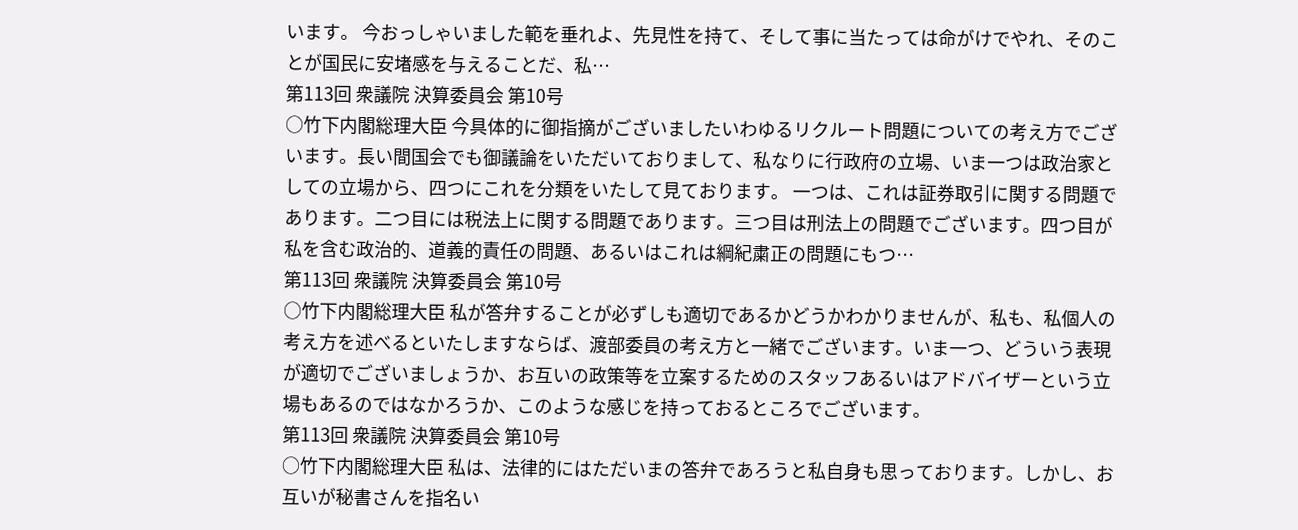います。 今おっしゃいました範を垂れよ、先見性を持て、そして事に当たっては命がけでやれ、そのことが国民に安堵感を与えることだ、私…
第113回 衆議院 決算委員会 第10号
○竹下内閣総理大臣 今具体的に御指摘がございましたいわゆるリクルート問題についての考え方でございます。長い間国会でも御議論をいただいておりまして、私なりに行政府の立場、いま一つは政治家としての立場から、四つにこれを分類をいたして見ております。 一つは、これは証券取引に関する問題であります。二つ目には税法上に関する問題であります。三つ目は刑法上の問題でございます。四つ目が私を含む政治的、道義的責任の問題、あるいはこれは綱紀粛正の問題にもつ…
第113回 衆議院 決算委員会 第10号
○竹下内閣総理大臣 私が答弁することが必ずしも適切であるかどうかわかりませんが、私も、私個人の考え方を述べるといたしますならば、渡部委員の考え方と一緒でございます。いま一つ、どういう表現が適切でございましょうか、お互いの政策等を立案するためのスタッフあるいはアドバイザーという立場もあるのではなかろうか、このような感じを持っておるところでございます。
第113回 衆議院 決算委員会 第10号
○竹下内閣総理大臣 私は、法律的にはただいまの答弁であろうと私自身も思っております。しかし、お互いが秘書さんを指名い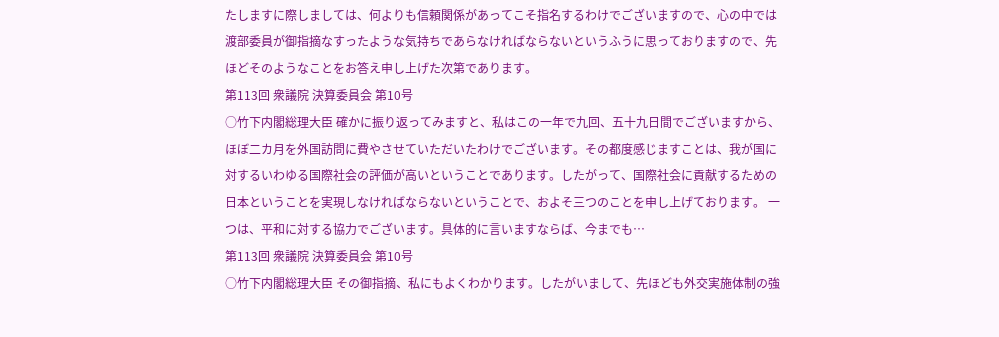たしますに際しましては、何よりも信頼関係があってこそ指名するわけでございますので、心の中では渡部委員が御指摘なすったような気持ちであらなければならないというふうに思っておりますので、先ほどそのようなことをお答え申し上げた次第であります。
第113回 衆議院 決算委員会 第10号
○竹下内閣総理大臣 確かに振り返ってみますと、私はこの一年で九回、五十九日間でございますから、ほぼ二カ月を外国訪問に費やさせていただいたわけでございます。その都度感じますことは、我が国に対するいわゆる国際社会の評価が高いということであります。したがって、国際社会に貢献するための日本ということを実現しなければならないということで、およそ三つのことを申し上げております。 一つは、平和に対する協力でございます。具体的に言いますならば、今までも…
第113回 衆議院 決算委員会 第10号
○竹下内閣総理大臣 その御指摘、私にもよくわかります。したがいまして、先ほども外交実施体制の強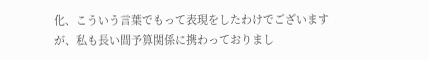化、こういう言葉でもって表現をしたわけでございますが、私も長い間予算関係に携わっておりまし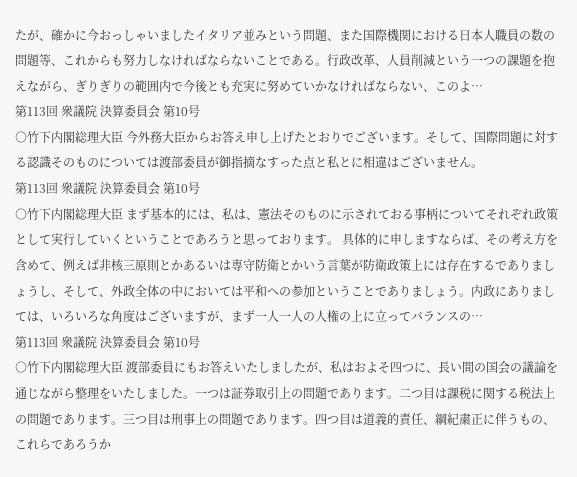たが、確かに今おっしゃいましたイタリア並みという問題、また国際機関における日本人職員の数の問題等、これからも努力しなければならないことである。行政改革、人員削減という一つの課題を抱えながら、ぎりぎりの範囲内で今後とも充実に努めていかなければならない、このよ…
第113回 衆議院 決算委員会 第10号
○竹下内閣総理大臣 今外務大臣からお答え申し上げたとおりでございます。そして、国際問題に対する認識そのものについては渡部委員が御指摘なすった点と私とに相違はございません。
第113回 衆議院 決算委員会 第10号
○竹下内閣総理大臣 まず基本的には、私は、憲法そのものに示されておる事柄についてそれぞれ政策として実行していくということであろうと思っております。 具体的に申しますならば、その考え方を含めて、例えば非核三原則とかあるいは専守防衛とかいう言葉が防衛政策上には存在するでありましょうし、そして、外政全体の中においては平和への参加ということでありましょう。内政にありましては、いろいろな角度はございますが、まず一人一人の人権の上に立ってバランスの…
第113回 衆議院 決算委員会 第10号
○竹下内閣総理大臣 渡部委員にもお答えいたしましたが、私はおよそ四つに、長い間の国会の議論を通じながら整理をいたしました。一つは証券取引上の問題であります。二つ目は課税に関する税法上の問題であります。三つ目は刑事上の問題であります。四つ目は道義的責任、綱紀粛正に伴うもの、これらであろうか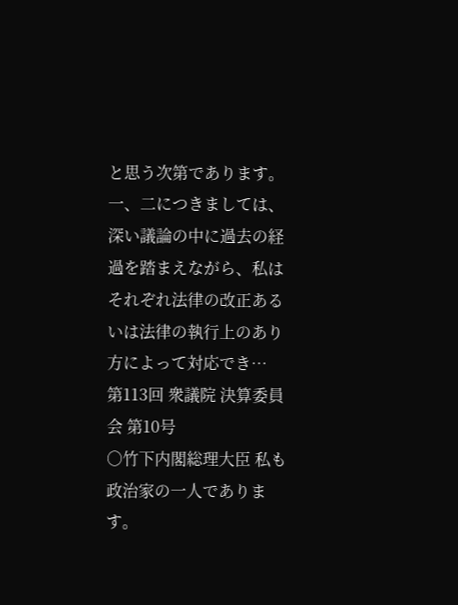と思う次第であります。 一、二につきましては、深い議論の中に過去の経過を踏まえながら、私はそれぞれ法律の改正あるいは法律の執行上のあり方によって対応でき…
第113回 衆議院 決算委員会 第10号
○竹下内閣総理大臣 私も政治家の一人であります。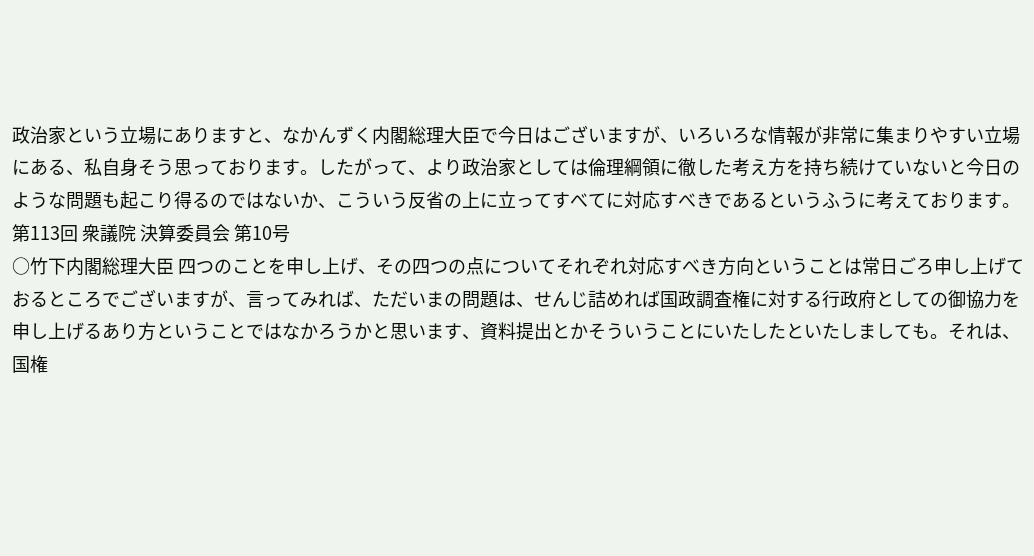政治家という立場にありますと、なかんずく内閣総理大臣で今日はございますが、いろいろな情報が非常に集まりやすい立場にある、私自身そう思っております。したがって、より政治家としては倫理綱領に徹した考え方を持ち続けていないと今日のような問題も起こり得るのではないか、こういう反省の上に立ってすべてに対応すべきであるというふうに考えております。
第113回 衆議院 決算委員会 第10号
○竹下内閣総理大臣 四つのことを申し上げ、その四つの点についてそれぞれ対応すべき方向ということは常日ごろ申し上げておるところでございますが、言ってみれば、ただいまの問題は、せんじ詰めれば国政調査権に対する行政府としての御協力を申し上げるあり方ということではなかろうかと思います、資料提出とかそういうことにいたしたといたしましても。それは、国権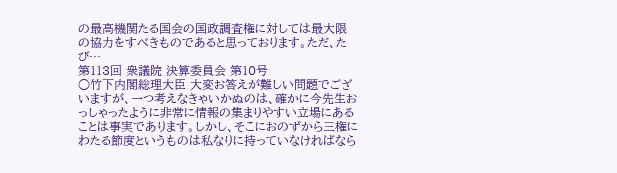の最高機関たる国会の国政調査権に対しては最大限の協力をすべきものであると思っております。ただ、たび…
第113回 衆議院 決算委員会 第10号
○竹下内閣総理大臣 大変お答えが難しい問題でございますが、一つ考えなきゃいかぬのは、確かに今先生おっしゃったように非常に情報の集まりやすい立場にあることは事実であります。しかし、そこにおのずから三権にわたる節度というものは私なりに持っていなければなら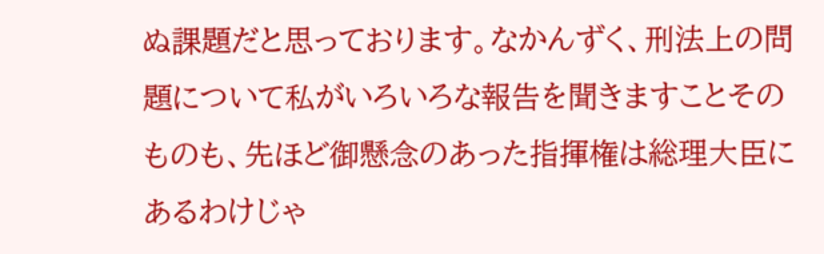ぬ課題だと思っております。なかんずく、刑法上の問題について私がいろいろな報告を聞きますことそのものも、先ほど御懸念のあった指揮権は総理大臣にあるわけじゃ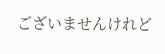ございませんけれど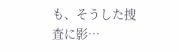も、そうした捜査に影…